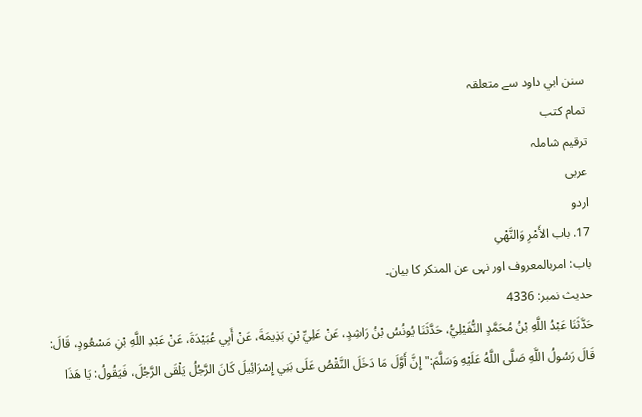سنن ابي داود سے متعلقہ
تمام کتب
ترقیم شاملہ
عربی
اردو
17. باب الأَمْرِ وَالنَّهْىِ
باب: امربالمعروف اور نہی عن المنکر کا بیان۔
حدیث نمبر: 4336
حَدَّثَنَا عَبْدُ اللَّهِ بْنُ مُحَمَّدٍ النُّفَيْلِيُّ، حَدَّثَنَا يُونُسُ بْنُ رَاشِدٍ، عَنْ عَلِيِّ بْنِ بَذِيمَةَ، عَنْ أَبِي عُبَيْدَةَ، عَنْ عَبْدِ اللَّهِ بْنِ مَسْعُودٍ، قَالَ: قَالَ رَسُولُ اللَّهِ صَلَّى اللَّهُ عَلَيْهِ وَسَلَّمَ:" إِنَّ أَوَّلَ مَا دَخَلَ النَّقْصُ عَلَى بَنِي إِسْرَائِيلَ كَانَ الرَّجُلُ يَلْقَى الرَّجُلَ، فَيَقُولُ: يَا هَذَا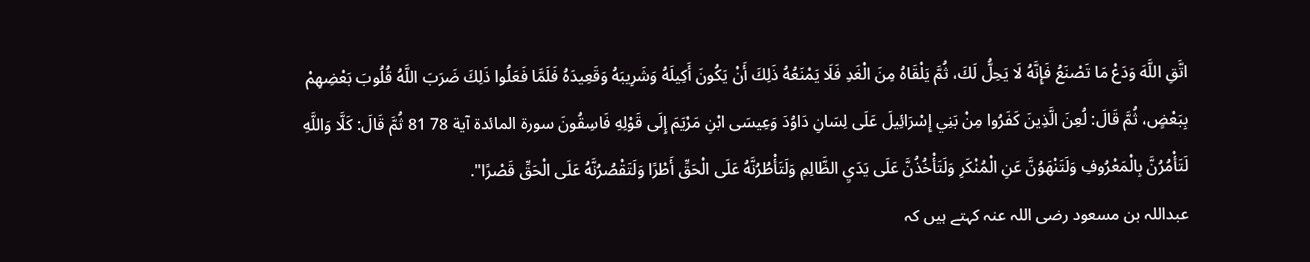اتَّقِ اللَّهَ وَدَعْ مَا تَصْنَعُ فَإِنَّهُ لَا يَحِلُّ لَكَ، ثُمَّ يَلْقَاهُ مِنَ الْغَدِ فَلَا يَمْنَعُهُ ذَلِكَ أَنْ يَكُونَ أَكِيلَهُ وَشَرِيبَهُ وَقَعِيدَهُ فَلَمَّا فَعَلُوا ذَلِكَ ضَرَبَ اللَّهُ قُلُوبَ بَعْضِهِمْ بِبَعْضٍ، ثُمَّ قَالَ: لُعِنَ الَّذِينَ كَفَرُوا مِنْ بَنِي إِسْرَائِيلَ عَلَى لِسَانِ دَاوُدَ وَعِيسَى ابْنِ مَرْيَمَ إِلَى قَوْلِهِ فَاسِقُونَ سورة المائدة آية 78 81 ثُمَّ قَالَ: كَلَّا وَاللَّهِ لَتَأْمُرُنَّ بِالْمَعْرُوفِ وَلَتَنْهَوُنَّ عَنِ الْمُنْكَرِ وَلَتَأْخُذُنَّ عَلَى يَدَيِ الظَّالِمِ وَلَتَأْطُرُنَّهُ عَلَى الْحَقِّ أَطْرًا وَلَتَقْصُرُنَّهُ عَلَى الْحَقِّ قَصْرًا".
عبداللہ بن مسعود رضی اللہ عنہ کہتے ہیں کہ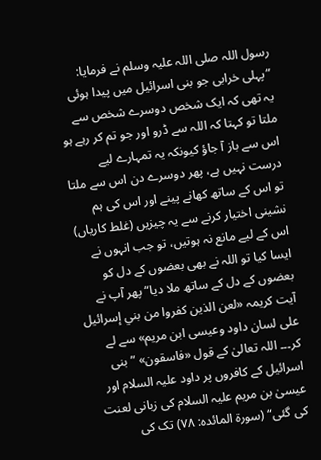رسول اللہ صلی اللہ علیہ وسلم نے فرمایا: ”پہلی خرابی جو بنی اسرائیل میں پیدا ہوئی یہ تھی کہ ایک شخص دوسرے شخص سے ملتا تو کہتا کہ اللہ سے ڈرو اور جو تم کر رہے ہو اس سے باز آ جاؤ کیونکہ یہ تمہارے لیے درست نہیں ہے، پھر دوسرے دن اس سے ملتا تو اس کے ساتھ کھانے پینے اور اس کی ہم نشینی اختیار کرنے سے یہ چیزیں (غلط کاریاں) اس کے لیے مانع نہ ہوتیں، تو جب انہوں نے ایسا کیا تو اللہ نے بھی بعضوں کے دل کو بعضوں کے دل کے ساتھ ملا دیا“ پھر آپ نے آیت کریمہ «لعن الذين كفروا من بني إسرائيل على لسان داود وعيسى ابن مريم» سے لے کر۔۔۔ اللہ تعالیٰ کے قول «فاسقون» ”بنی اسرائیل کے کافروں پر داود علیہ السلام اور عیسیٰ بن مریم علیہ السلام کی زبانی لعنت کی گئی“ (سورۃ المائدہ: ۷۸) تک کی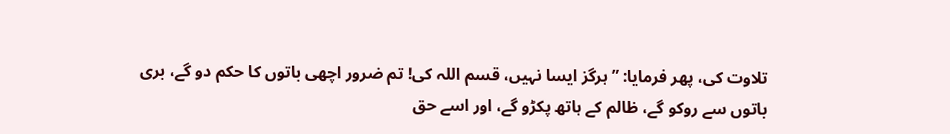تلاوت کی، پھر فرمایا: ”ہرگز ایسا نہیں، قسم اللہ کی! تم ضرور اچھی باتوں کا حکم دو گے، بری باتوں سے روکو گے، ظالم کے ہاتھ پکڑو گے، اور اسے حق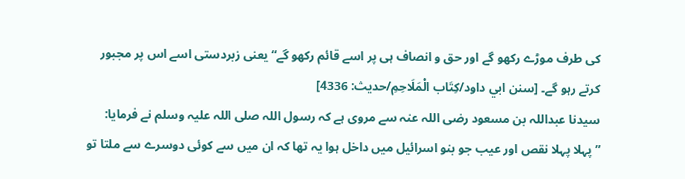کی طرف موڑے رکھو گے اور حق و انصاف ہی پر اسے قائم رکھو گے“ یعنی زبردستی اسے اس پر مجبور کرتے رہو گے۔ [سنن ابي داود/كِتَاب الْمَلَاحِمِ/حدیث: 4336]
سیدنا عبداللہ بن مسعود رضی اللہ عنہ سے مروی ہے کہ رسول اللہ صلی اللہ علیہ وسلم نے فرمایا: ”پہلا پہلا نقص اور عیب جو بنو اسرائیل میں داخل ہوا یہ تھا کہ ان میں سے کوئی دوسرے سے ملتا تو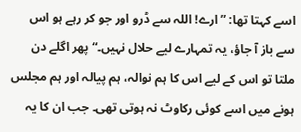اسے کہتا تھا: ”ارے! اللہ سے ڈرو اور جو کر رہے ہو اس سے باز آ جاؤ، یہ تمہارے لیے حلال نہیں۔“ پھر اگلے دن ملتا تو اس کے لیے اس کا ہم نوالہ، ہم پیالہ اور ہم مجلس ہونے میں اسے کوئی رکاوٹ نہ ہوتی تھی۔ جب ان کا یہ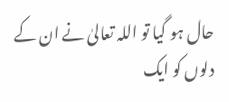حال ہو گیا تو اللہ تعالیٰ نے ان کے دلوں کو ایک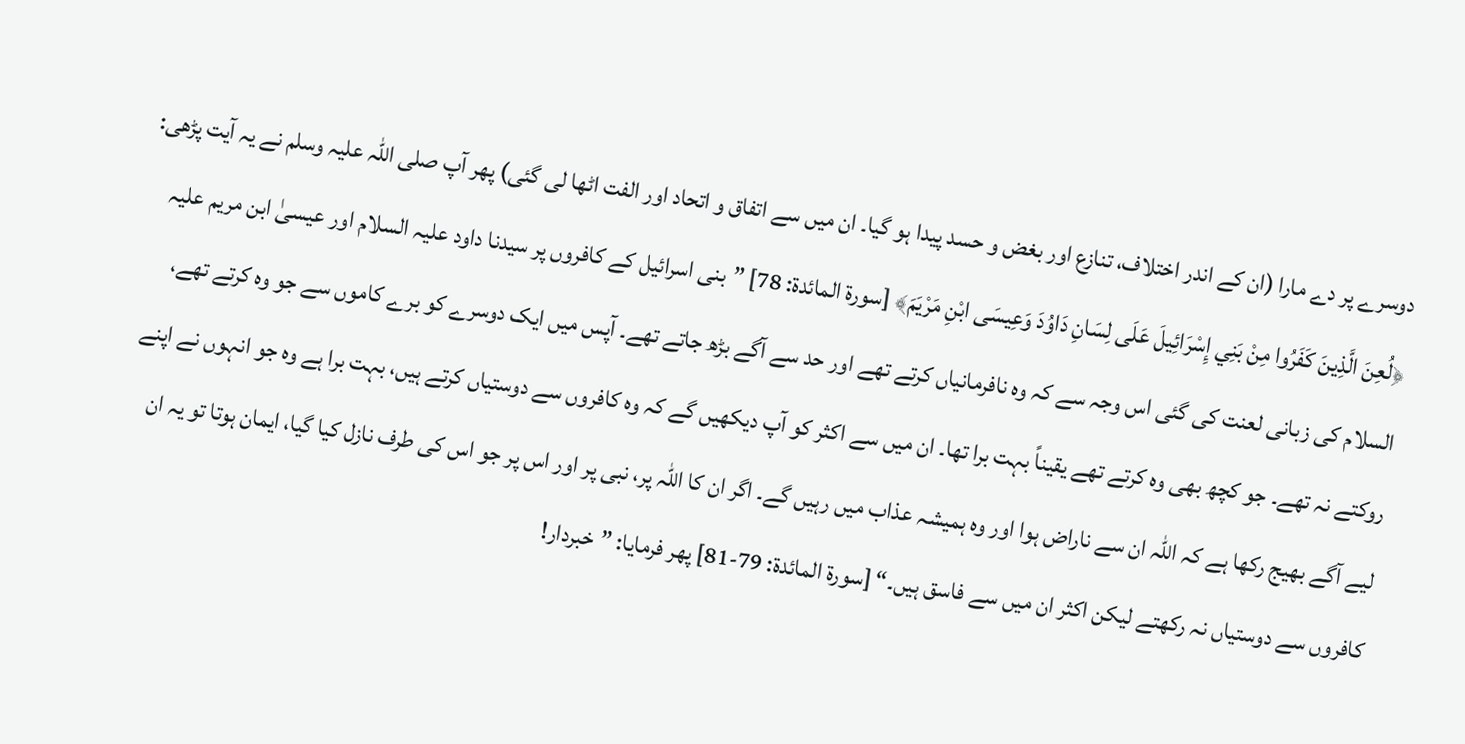دوسرے پر دے مارا (ان کے اندر اختلاف، تنازع اور بغض و حسد پیدا ہو گیا۔ ان میں سے اتفاق و اتحاد اور الفت اٹھا لی گئی) پھر آپ صلی اللہ علیہ وسلم نے یہ آیت پڑھی: ﴿لُعِنَ الَّذِينَ كَفَرُوا مِنْ بَنِي إِسْرَائِيلَ عَلَى لِسَانِ دَاوُدَ وَعِيسَى ابْنِ مَرْيَمَ﴾ [سورة المائدة: 78] ”بنی اسرائیل کے کافروں پر سیدنا داود علیہ السلام اور عیسیٰ ابن مریم علیہ السلام کی زبانی لعنت کی گئی اس وجہ سے کہ وہ نافرمانیاں کرتے تھے اور حد سے آگے بڑھ جاتے تھے۔ آپس میں ایک دوسرے کو برے کاموں سے جو وہ کرتے تھے، روکتے نہ تھے۔ جو کچھ بھی وہ کرتے تھے یقیناً بہت برا تھا۔ ان میں سے اکثر کو آپ دیکھیں گے کہ وہ کافروں سے دوستیاں کرتے ہیں، بہت برا ہے وہ جو انہوں نے اپنے لیے آگے بھیج رکھا ہے کہ اللہ ان سے ناراض ہوا اور وہ ہمیشہ عذاب میں رہیں گے۔ اگر ان کا اللہ پر، نبی پر اور اس پر جو اس کی طرف نازل کیا گیا، ایمان ہوتا تو یہ ان کافروں سے دوستیاں نہ رکھتے لیکن اکثر ان میں سے فاسق ہیں۔“ [سورة المائدة: 79-81] پھر فرمایا: ”خبردار!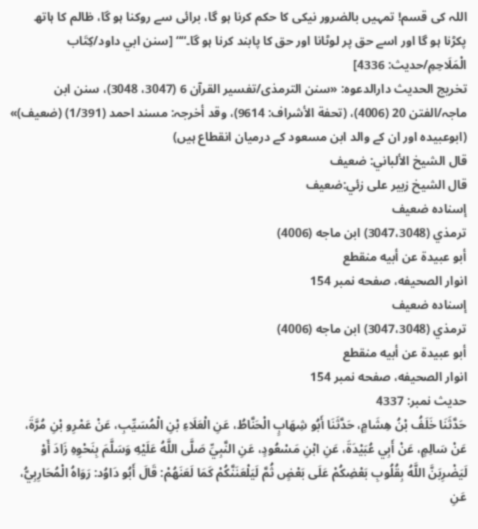اللہ کی قسم! تمہیں بالضرور نیکی کا حکم کرنا ہو گا، برائی سے روکنا ہو گا، ظالم کا ہاتھ پکڑنا ہو گا اور اسے حق پر لوٹانا اور حق کا پابند کرنا ہو گا۔““ [سنن ابي داود/كِتَاب الْمَلَاحِمِ/حدیث: 4336]
تخریج الحدیث دارالدعوہ: «سنن الترمذی/تفسیر القرآن 6 (3047، 3048)، سنن ابن ماجہ/الفتن 20 (4006)، (تحفة الأشراف: 9614)، وقد أخرجہ: مسند احمد (1/391) (ضعیف)» (ابوعبیدہ اور ان کے والد ابن مسعود کے درمیان انقطاع ہیں)
قال الشيخ الألباني: ضعيف
قال الشيخ زبير على زئي:ضعيف
إسناده ضعيف
ترمذي (3047،3048) ابن ماجه (4006)
أبو عبيدة عن أبيه منقطع
انوار الصحيفه، صفحه نمبر 154
إسناده ضعيف
ترمذي (3047،3048) ابن ماجه (4006)
أبو عبيدة عن أبيه منقطع
انوار الصحيفه، صفحه نمبر 154
حدیث نمبر: 4337
حَدَّثَنَا خَلَفُ بْنُ هِشَامٍ، حَدَّثَنَا أَبُو شِهَابٍ الْحَنَّاطُ، عَنِ الْعَلَاءِ بْنِ الْمُسَيِّبِ، عَنْ عَمْرِو بْنِ مُرَّةَ، عَنْ سَالِمٍ، عَنْ أَبِي عُبَيْدَةَ، عَنِ ابْنِ مَسْعُودٍ، عَنِ النَّبِيِّ صَلَّى اللَّهُ عَلَيْهِ وَسَلَّمَ بِنَحْوِهِ زَادَ أَوْ لَيَضْرِبَنَّ اللَّهُ بِقُلُوبِ بَعْضِكُمْ عَلَى بَعْضٍ ثُمَّ لَيَلْعَنَنَّكُمْ كَمَا لَعَنَهُمْ: قَالَ أَبُو دَاوُد: رَوَاهُ الْمُحَارِبِيُّ، عَنِ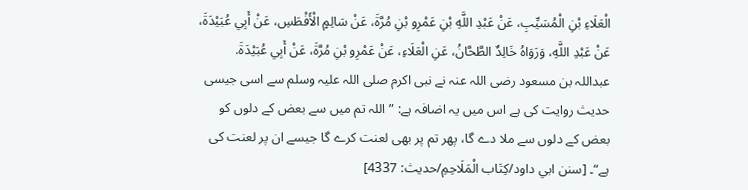الْعَلَاءِ بْنِ الْمُسَيِّبِ، عَنْ عَبْدِ اللَّهِ بْنِ عَمْرِو بْنِ مُرَّةَ، عَنْ سَالِمٍ الْأَفْطَسِ، عَنْ أَبِي عُبَيْدَةَ، عَنْ عَبْدِ اللَّهِ، وَرَوَاهُ خَالِدٌ الطَّحَّانُ، عَنِ الْعَلَاءِ، عَنْ عَمْرِو بْنِ مُرَّةَ، عَنْ أَبِي عُبَيْدَةَ.
عبداللہ بن مسعود رضی اللہ عنہ نے نبی اکرم صلی اللہ علیہ وسلم سے اسی جیسی حدیث روایت کی ہے اس میں یہ اضافہ ہے: ”اللہ تم میں سے بعض کے دلوں کو بعض کے دلوں سے ملا دے گا، پھر تم پر بھی لعنت کرے گا جیسے ان پر لعنت کی ہے“۔ [سنن ابي داود/كِتَاب الْمَلَاحِمِ/حدیث: 4337]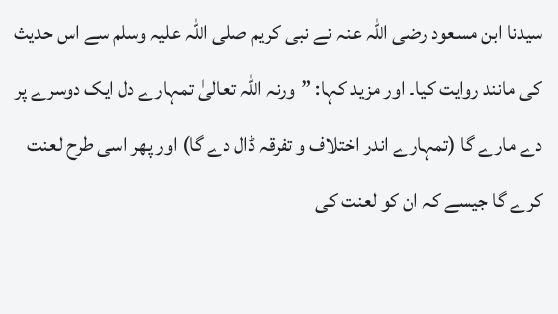سیدنا ابن مسعود رضی اللہ عنہ نے نبی کریم صلی اللہ علیہ وسلم سے اس حدیث کی مانند روایت کیا۔ اور مزید کہا: ”ورنہ اللہ تعالیٰ تمہارے دل ایک دوسرے پر دے مارے گا (تمہارے اندر اختلاف و تفرقہ ڈال دے گا) اور پھر اسی طرح لعنت کرے گا جیسے کہ ان کو لعنت کی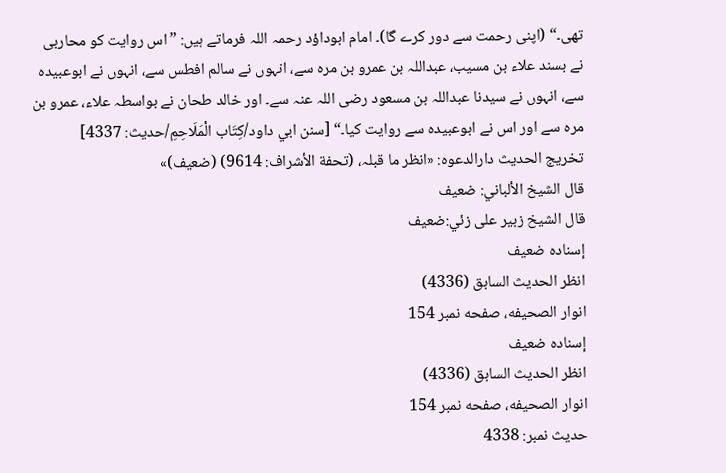تھی۔“ (اپنی رحمت سے دور کرے گا)۔ امام ابوداؤد رحمہ اللہ فرماتے ہیں: ”اس روایت کو محاربی نے بسند علاء بن مسیب، عبداللہ بن عمرو بن مرہ سے، انہوں نے سالم افطس سے، انہوں نے ابوعبیدہ سے، انہوں نے سیدنا عبداللہ بن مسعود رضی اللہ عنہ سے۔ اور خالد طحان نے بواسطہ علاء، عمرو بن مرہ سے اور اس نے ابوعبیدہ سے روایت کیا۔“ [سنن ابي داود/كِتَاب الْمَلَاحِمِ/حدیث: 4337]
تخریج الحدیث دارالدعوہ: «انظر ما قبلہ، (تحفة الأشراف: 9614) (ضعیف)»
قال الشيخ الألباني: ضعيف
قال الشيخ زبير على زئي:ضعيف
إسناده ضعيف
انظر الحديث السابق (4336)
انوار الصحيفه، صفحه نمبر 154
إسناده ضعيف
انظر الحديث السابق (4336)
انوار الصحيفه، صفحه نمبر 154
حدیث نمبر: 4338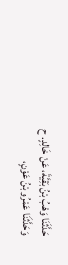حَدَّثَنَا وَهْبُ بْنُ بَقِيَّةَ، عَنْ خَالِدٍ. ح وَحَدَّثَنَا عَمْرُو بْنُ عَوْنٍ،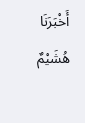أَخْبَرَنَا هُشَيْمٌ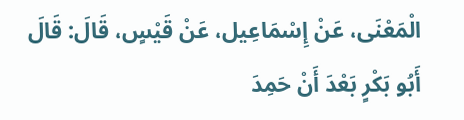الْمَعْنَى، عَنْ إِسْمَاعِيل، عَنْ قَيْسٍ، قَالَ: قَالَ أَبُو بَكْرٍ بَعْدَ أَنْ حَمِدَ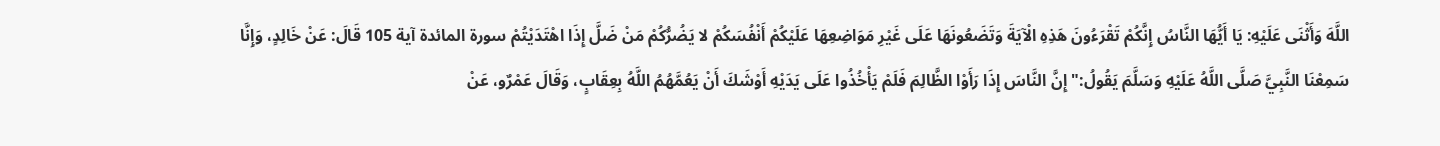اللَّهَ وَأَثْنَى عَلَيْهِ: يَا أَيُّهَا النَّاسُ إِنَّكُمْ تَقْرَءُونَ هَذِهِ الْآيَةَ وَتَضَعُونَهَا عَلَى غَيْرِ مَوَاضِعِهَا عَلَيْكُمْ أَنْفُسَكُمْ لا يَضُرُّكُمْ مَنْ ضَلَّ إِذَا اهْتَدَيْتُمْ سورة المائدة آية 105 قَالَ: عَنْ خَالِدٍ، وَإِنَّا سَمِعْنَا النَّبِيَّ صَلَّى اللَّهُ عَلَيْهِ وَسَلَّمَ يَقُولُ:" إِنَّ النَّاسَ إِذَا رَأَوْا الظَّالِمَ فَلَمْ يَأْخُذُوا عَلَى يَدَيْهِ أَوْشَكَ أَنْ يَعُمَّهُمُ اللَّهُ بِعِقَابٍ، وَقَالَ عَمْرٌو، عَنْ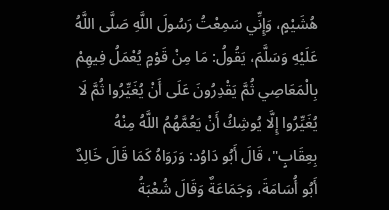هُشَيْمٍ، وَإِنِّي سَمِعْتُ رَسُولَ اللَّهِ صَلَّى اللَّهُ عَلَيْهِ وَسَلَّمَ، يَقُولُ: مَا مِنْ قَوْمٍ يُعْمَلُ فِيهِمْ بِالْمَعَاصِي ثُمَّ يَقْدِرُونَ عَلَى أَنْ يُغَيِّرُوا ثُمَّ لَا يُغَيِّرُوا إِلَّا يُوشِكُ أَنْ يَعُمَّهُمُ اللَّهُ مِنْهُ بِعِقَابٍ"، قَالَ أَبُو دَاوُد: وَرَوَاهُ كَمَا قَالَ خَالِدٌ أَبُو أُسَامَةَ، وَجَمَاعَةٌ وَقَالَ شُعْبَةُ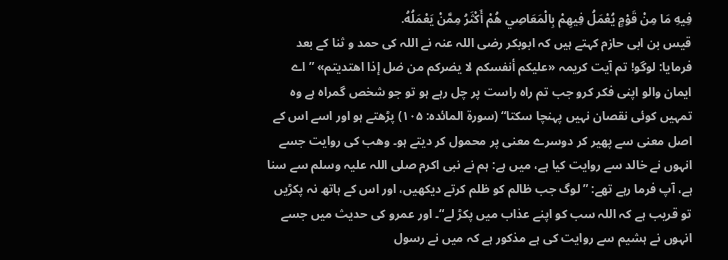فِيهِ مَا مِنْ قَوْمٍ يُعْمَلُ فِيهِمْ بِالْمَعَاصِي هُمْ أَكْثَرُ مِمَّنْ يَعْمَلُهُ.
قیس بن ابی حازم کہتے ہیں کہ ابوبکر رضی اللہ عنہ نے اللہ کی حمد و ثنا کے بعد فرمایا: لوگو! تم آیت کریمہ «عليكم أنفسكم لا يضركم من ضل إذا اهتديتم» ”اے ایمان والو اپنی فکر کرو جب تم راہ راست پر چل رہے ہو تو جو شخص گمراہ ہے وہ تمہیں کوئی نقصان نہیں پہنچا سکتا“ (سورۃ المائدہ: ۱۰۵) پڑھتے ہو اور اسے اس کے اصل معنی سے پھیر کر دوسرے معنی پر محمول کر دیتے ہو۔ وھب کی روایت جسے انہوں نے خالد سے روایت کیا ہے، میں ہے: ہم نے نبی اکرم صلی اللہ علیہ وسلم سے سنا ہے، آپ فرما رہے تھے: ”لوگ جب ظالم کو ظلم کرتے دیکھیں، اور اس کے ہاتھ نہ پکڑیں تو قریب ہے کہ اللہ سب کو اپنے عذاب میں پکڑ لے“۔ اور عمرو کی حدیث میں جسے انہوں نے ہشیم سے روایت کی ہے مذکور ہے کہ میں نے رسول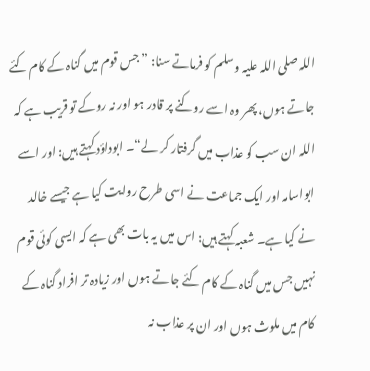اللہ صلی اللہ علیہ وسلم کو فرماتے سنا: ”جس قوم میں گناہ کے کام کئے جاتے ہوں، پھر وہ اسے روکنے پر قادر ہو اور نہ روکے تو قریب ہے کہ اللہ ان سب کو عذاب میں گرفتار کر لے“۔ ابوداؤد کہتے ہیں: اور اسے ابواسامہ اور ایک جماعت نے اسی طرح روایت کیا ہے جیسے خالد نے کیا ہے۔ شعبہ کہتے ہیں: اس میں یہ بات بھی ہے کہ ایسی کوئی قوم نہیں جس میں گناہ کے کام کئے جاتے ہوں اور زیادہ تر افراد گناہ کے کام میں ملوث ہوں اور ان پر عذاب نہ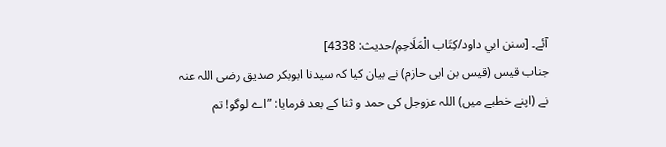آئے۔ [سنن ابي داود/كِتَاب الْمَلَاحِمِ/حدیث: 4338]
جناب قیس (قیس بن ابی حازم) نے بیان کیا کہ سیدنا ابوبکر صدیق رضی اللہ عنہ نے (اپنے خطبے میں) اللہ عزوجل کی حمد و ثنا کے بعد فرمایا: ”اے لوگو! تم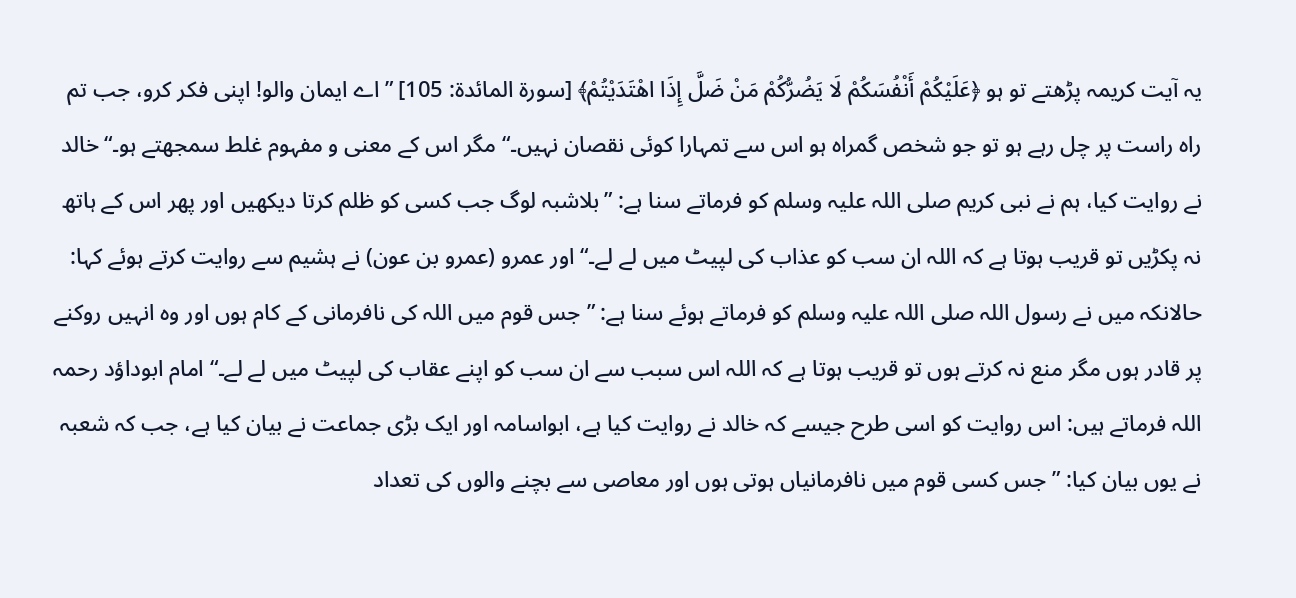یہ آیت کریمہ پڑھتے تو ہو ﴿عَلَيْكُمْ أَنْفُسَكُمْ لَا يَضُرُّكُمْ مَنْ ضَلَّ إِذَا اهْتَدَيْتُمْ﴾ [سورة المائدة: 105] ”اے ایمان والو! اپنی فکر کرو، جب تم راہ راست پر چل رہے ہو تو جو شخص گمراہ ہو اس سے تمہارا کوئی نقصان نہیں۔“ مگر اس کے معنی و مفہوم غلط سمجھتے ہو۔“ خالد نے روایت کیا، ہم نے نبی کریم صلی اللہ علیہ وسلم کو فرماتے سنا ہے: ”بلاشبہ لوگ جب کسی کو ظلم کرتا دیکھیں اور پھر اس کے ہاتھ نہ پکڑیں تو قریب ہوتا ہے کہ اللہ ان سب کو عذاب کی لپیٹ میں لے لے۔“ اور عمرو (عمرو بن عون) نے ہشیم سے روایت کرتے ہوئے کہا: حالانکہ میں نے رسول اللہ صلی اللہ علیہ وسلم کو فرماتے ہوئے سنا ہے: ”جس قوم میں اللہ کی نافرمانی کے کام ہوں اور وہ انہیں روکنے پر قادر ہوں مگر منع نہ کرتے ہوں تو قریب ہوتا ہے کہ اللہ اس سبب سے ان سب کو اپنے عقاب کی لپیٹ میں لے لے۔“ امام ابوداؤد رحمہ اللہ فرماتے ہیں: اس روایت کو اسی طرح جیسے کہ خالد نے روایت کیا ہے، ابواسامہ اور ایک بڑی جماعت نے بیان کیا ہے، جب کہ شعبہ نے یوں بیان کیا: ”جس کسی قوم میں نافرمانیاں ہوتی ہوں اور معاصی سے بچنے والوں کی تعداد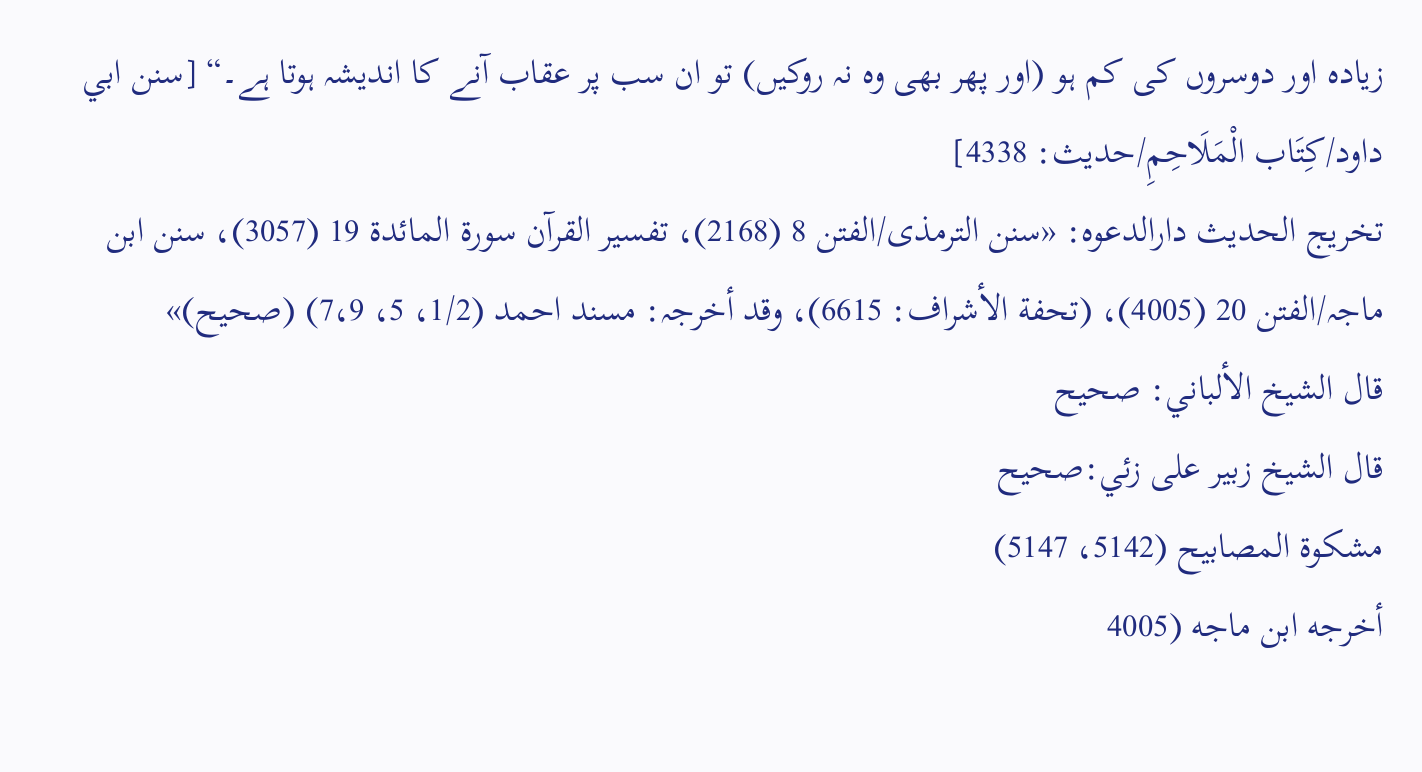زیادہ اور دوسروں کی کم ہو (اور پھر بھی وہ نہ روکیں) تو ان سب پر عقاب آنے کا اندیشہ ہوتا ہے۔“ [سنن ابي داود/كِتَاب الْمَلَاحِمِ/حدیث: 4338]
تخریج الحدیث دارالدعوہ: «سنن الترمذی/الفتن 8 (2168)، تفسیر القرآن سورة المائدة 19 (3057)، سنن ابن ماجہ/الفتن 20 (4005)، (تحفة الأشراف: 6615)، وقد أخرجہ: مسند احمد (1/2، 5، 7،9) (صحیح)»
قال الشيخ الألباني: صحيح
قال الشيخ زبير على زئي:صحيح
مشكوة المصابيح (5142، 5147)
أخرجه ابن ماجه (4005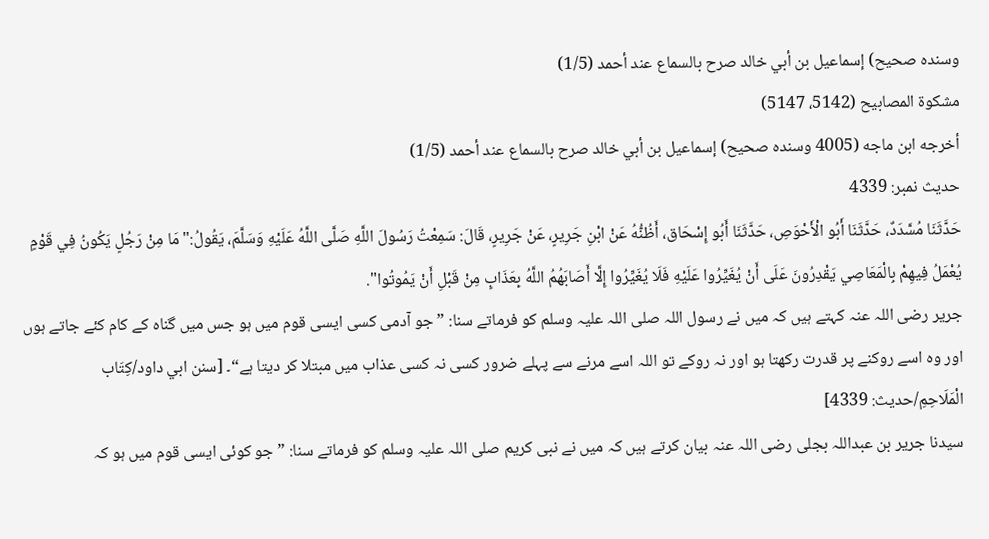وسنده صحيح) إسماعيل بن أبي خالد صرح بالسماع عند أحمد (1/5)
مشكوة المصابيح (5142، 5147)
أخرجه ابن ماجه (4005 وسنده صحيح) إسماعيل بن أبي خالد صرح بالسماع عند أحمد (1/5)
حدیث نمبر: 4339
حَدَّثَنَا مُسَّدَدٌ، حَدَّثَنَا أَبُو الْأَحْوَصِ، حَدَّثَنَا أَبُو إِسْحَاق، أَظُنُّهُ عَنْ ابْنِ جَرِيرٍ، عَنْ جَرِيرٍ، قَالَ: سَمِعْتُ رَسُولَ اللَّهِ صَلَّى اللَّهُ عَلَيْهِ وَسَلَّمَ، يَقُولُ:" مَا مِنْ رَجُلٍ يَكُونُ فِي قَوْمٍ يُعْمَلُ فِيهِمْ بِالْمَعَاصِي يَقْدِرُونَ عَلَى أَنْ يُغَيِّرُوا عَلَيْهِ فَلَا يُغَيِّرُوا إِلَّا أَصَابَهُمُ اللَّهُ بِعَذَابٍ مِنْ قَبْلِ أَنْ يَمُوتُوا".
جریر رضی اللہ عنہ کہتے ہیں کہ میں نے رسول اللہ صلی اللہ علیہ وسلم کو فرماتے سنا: ”جو آدمی کسی ایسی قوم میں ہو جس میں گناہ کے کام کئے جاتے ہوں اور وہ اسے روکنے پر قدرت رکھتا ہو اور نہ روکے تو اللہ اسے مرنے سے پہلے ضرور کسی نہ کسی عذاب میں مبتلا کر دیتا ہے“۔ [سنن ابي داود/كِتَاب الْمَلَاحِمِ/حدیث: 4339]
سیدنا جریر بن عبداللہ بجلی رضی اللہ عنہ بیان کرتے ہیں کہ میں نے نبی کریم صلی اللہ علیہ وسلم کو فرماتے سنا: ”جو کوئی ایسی قوم میں ہو کہ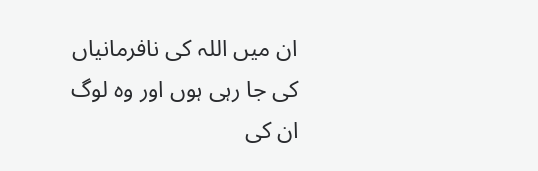ان میں اللہ کی نافرمانیاں کی جا رہی ہوں اور وہ لوگ ان کی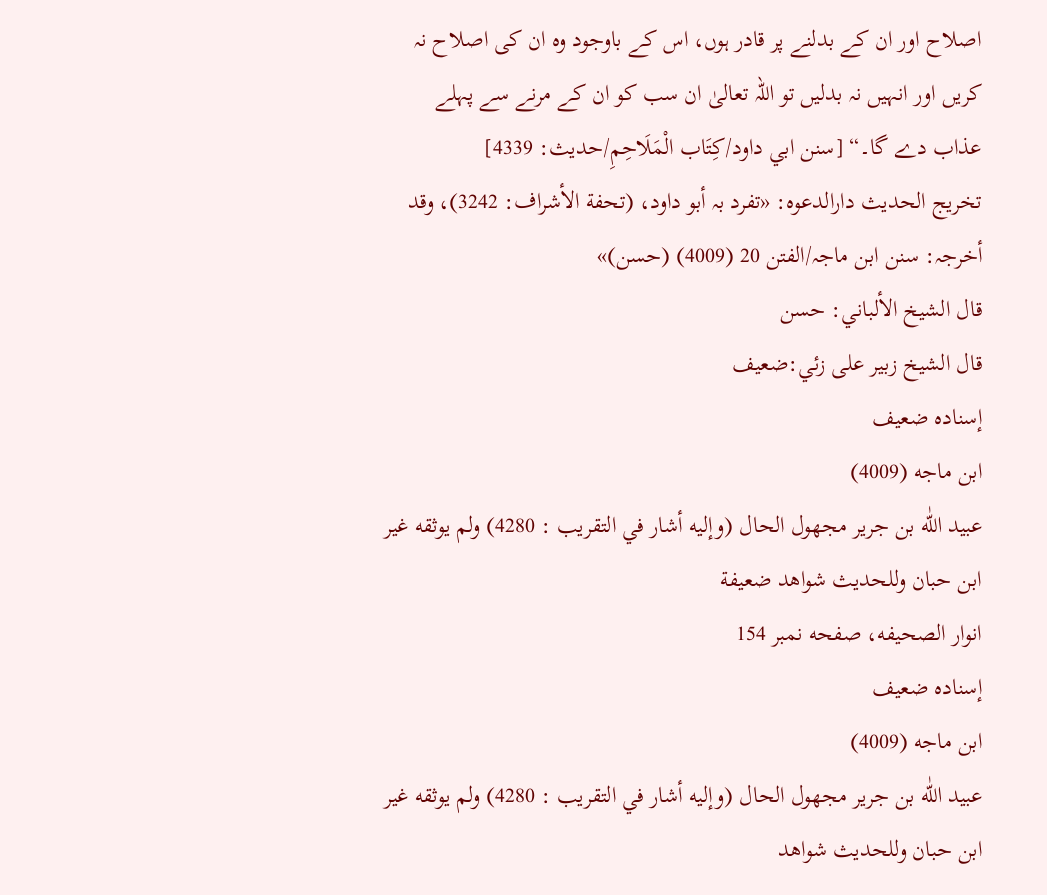اصلاح اور ان کے بدلنے پر قادر ہوں، اس کے باوجود وہ ان کی اصلاح نہ کریں اور انہیں نہ بدلیں تو اللہ تعالیٰ ان سب کو ان کے مرنے سے پہلے عذاب دے گا۔“ [سنن ابي داود/كِتَاب الْمَلَاحِمِ/حدیث: 4339]
تخریج الحدیث دارالدعوہ: «تفرد بہ أبو داود، (تحفة الأشراف: 3242)، وقد أخرجہ: سنن ابن ماجہ/الفتن 20 (4009) (حسن)»
قال الشيخ الألباني: حسن
قال الشيخ زبير على زئي:ضعيف
إسناده ضعيف
ابن ماجه (4009)
عبيد اللّٰه بن جرير مجهول الحال (وإليه أشار في التقريب : 4280) ولم يوثقه غير ابن حبان وللحديث شواھد ضعيفة
انوار الصحيفه، صفحه نمبر 154
إسناده ضعيف
ابن ماجه (4009)
عبيد اللّٰه بن جرير مجهول الحال (وإليه أشار في التقريب : 4280) ولم يوثقه غير ابن حبان وللحديث شواھد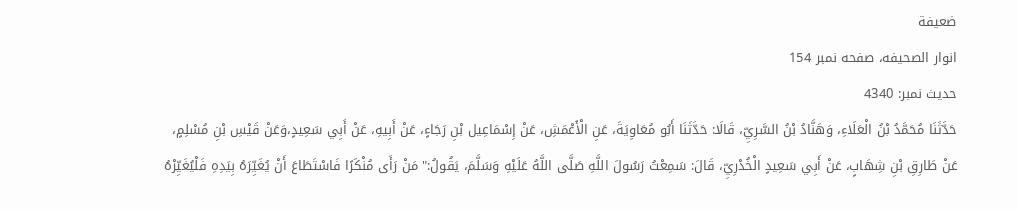ضعيفة
انوار الصحيفه، صفحه نمبر 154
حدیث نمبر: 4340
حَدَّثَنَا مُحَمَّدُ بْنُ الْعَلَاءِ، وَهَنَّادُ بْنُ السَّرِيِّ، قَالَا: حَدَّثَنَا أَبُو مُعَاوِيَةَ، عَنِ الْأَعْمَشِ، عَنْ إِسْمَاعِيل بْنِ رَجَاءٍ، عَنْ أَبِيهِ، عَنْ أَبِي سَعِيدٍ،وَعَنْ قَيْسِ بْنِ مُسْلِمٍ، عَنْ طَارِقِ بْنِ شِهَابٍ، عَنْ أَبِي سَعِيدٍ الْخُدْرِيِّ، قَالَ: سَمِعْتُ رَسُولَ اللَّهِ صَلَّى اللَّهُ عَلَيْهِ وَسَلَّمَ، يَقُولُ:" مَنْ رَأَى مُنْكَرًا فَاسْتَطَاعَ أَنْ يُغَيِّرَهُ بِيَدِهِ فَلْيُغَيِّرْهُ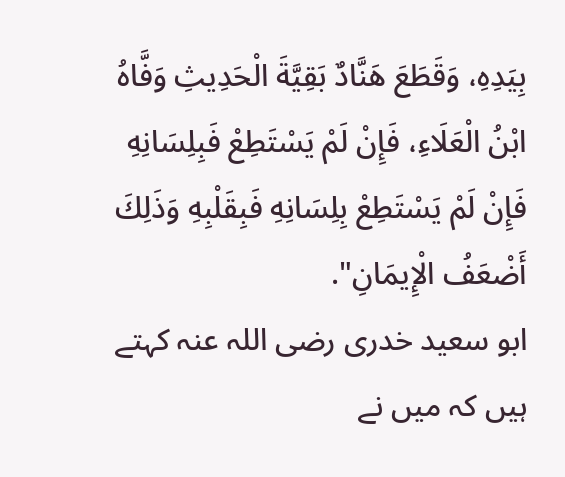بِيَدِهِ، وَقَطَعَ هَنَّادٌ بَقِيَّةَ الْحَدِيثِ وَفَّاهُ ابْنُ الْعَلَاءِ، فَإِنْ لَمْ يَسْتَطِعْ فَبِلِسَانِهِ فَإِنْ لَمْ يَسْتَطِعْ بِلِسَانِهِ فَبِقَلْبِهِ وَذَلِكَ أَضْعَفُ الْإِيمَانِ".
ابو سعید خدری رضی اللہ عنہ کہتے ہیں کہ میں نے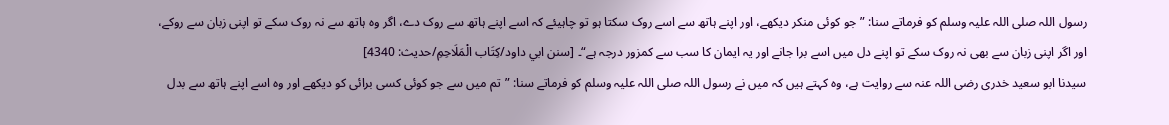رسول اللہ صلی اللہ علیہ وسلم کو فرماتے سنا: ”جو کوئی منکر دیکھے، اور اپنے ہاتھ سے اسے روک سکتا ہو تو چاہیئے کہ اسے اپنے ہاتھ سے روک دے، اگر وہ ہاتھ سے نہ روک سکے تو اپنی زبان سے روکے، اور اگر اپنی زبان سے بھی نہ روک سکے تو اپنے دل میں اسے برا جانے اور یہ ایمان کا سب سے کمزور درجہ ہے“۔ [سنن ابي داود/كِتَاب الْمَلَاحِمِ/حدیث: 4340]
سیدنا ابو سعید خدری رضی اللہ عنہ سے روایت ہے، وہ کہتے ہیں کہ میں نے رسول اللہ صلی اللہ علیہ وسلم کو فرماتے سنا: ”تم میں سے جو کوئی کسی برائی کو دیکھے اور وہ اسے اپنے ہاتھ سے بدل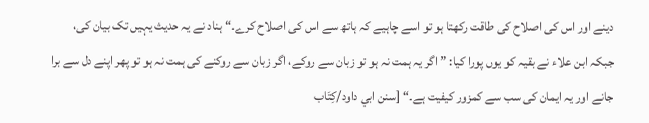دینے اور اس کی اصلاح کی طاقت رکھتا ہو تو اسے چاہیے کہ ہاتھ سے اس کی اصلاح کرے۔“ ہناد نے یہ حدیث یہیں تک بیان کی، جبکہ ابن علاء نے بقیہ کو یوں پورا کیا: ”اگر یہ ہمت نہ ہو تو زبان سے روکے، اگر زبان سے روکنے کی ہمت نہ ہو تو پھر اپنے دل سے برا جانے اور یہ ایمان کی سب سے کمزور کیفیت ہے۔“ [سنن ابي داود/كِتَاب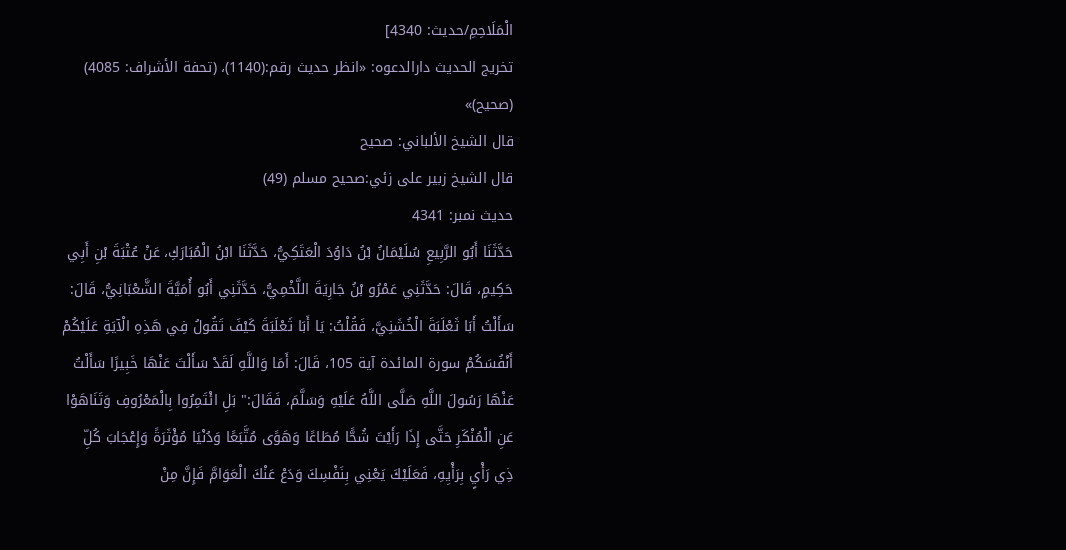الْمَلَاحِمِ/حدیث: 4340]
تخریج الحدیث دارالدعوہ: «انظر حدیث رقم:(1140)، (تحفة الأشراف: 4085) (صحیح)»
قال الشيخ الألباني: صحيح
قال الشيخ زبير على زئي:صحيح مسلم (49)
حدیث نمبر: 4341
حَدَّثَنَا أَبُو الرَّبِيعِ سُلَيْمَانُ بْنُ دَاوُدَ الْعَتَكِيُّ، حَدَّثَنَا ابْنُ الْمُبَارَكِ، عَنْ عُتْبَةَ بْنِ أَبِي حَكِيمٍ، قَالَ: حَدَّثَنِي عَمْرُو بْنُ جَارِيَةَ اللَّخْمِيُّ، حَدَّثَنِي أَبُو أُمَيَّةَ الشَّعْبَانِيُّ، قَالَ: سَأَلْتُ أَبَا ثَعْلَبَةَ الْخُشَنِيَّ، فَقُلْتُ: يَا أَبَا ثَعْلَبَةَ كَيْفَ تَقُولُ فِي هَذِهِ الْآيَةِ عَلَيْكُمْ أَنْفُسَكُمْ سورة المائدة آية 105، قَالَ: أَمَا وَاللَّهِ لَقَدْ سَأَلْتَ عَنْهَا خَبِيرًا سَأَلْتُ عَنْهَا رَسُولَ اللَّهِ صَلَّى اللَّهُ عَلَيْهِ وَسَلَّمَ، فَقَالَ:" بَلِ ائْتَمِرُوا بِالْمَعْرُوفِ وَتَنَاهَوْا عَنِ الْمُنْكَرِ حَتَّى إِذَا رَأَيْتَ شُحًّا مُطَاعًا وَهَوًى مُتَّبَعًا وَدُنْيَا مُؤْثَرَةً وَإِعْجَابَ كُلِّ ذِي رَأْيٍ بِرَأْيِهِ، فَعَلَيْكَ يَعْنِي بِنَفْسِكَ وَدَعْ عَنْكَ الْعَوَامَّ فَإِنَّ مِنْ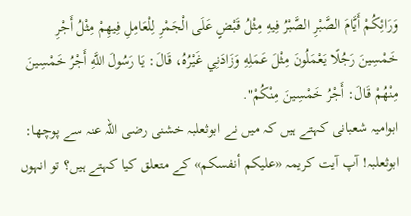وَرَائِكُمْ أَيَّامَ الصَّبْرِ الصَّبْرُ فِيهِ مِثْلُ قَبْضٍ عَلَى الْجَمْرِ لِلْعَامِلِ فِيهِمْ مِثْلُ أَجْرِ خَمْسِينَ رَجُلًا يَعْمَلُونَ مِثْلَ عَمَلِهِ وَزَادَنِي غَيْرُهُ، قَالَ: يَا رَسُولَ اللَّهِ أَجْرُ خَمْسِينَ مِنْهُمْ قَالَ: أَجْرُ خَمْسِينَ مِنْكُمْ".
ابوامیہ شعبانی کہتے ہیں کہ میں نے ابوثعلبہ خشنی رضی اللہ عنہ سے پوچھا: ابوثعلبہ! آپ آیت کریمہ «عليكم أنفسكم» کے متعلق کیا کہتے ہیں؟ تو انہوں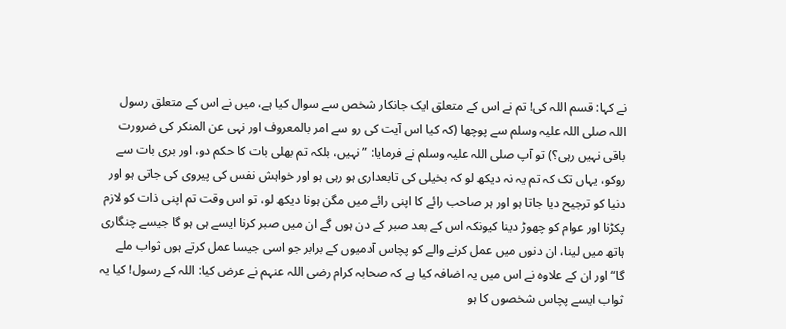نے کہا: قسم اللہ کی! تم نے اس کے متعلق ایک جانکار شخص سے سوال کیا ہے، میں نے اس کے متعلق رسول اللہ صلی اللہ علیہ وسلم سے پوچھا (کہ کیا اس آیت کی رو سے امر بالمعروف اور نہی عن المنکر کی ضرورت باقی نہیں رہی؟) تو آپ صلی اللہ علیہ وسلم نے فرمایا: ”نہیں، بلکہ تم بھلی بات کا حکم دو، اور بری بات سے روکو، یہاں تک کہ تم یہ نہ دیکھ لو کہ بخیلی کی تابعداری ہو رہی ہو اور خواہش نفس کی پیروی کی جاتی ہو اور دنیا کو ترجیح دیا جاتا ہو اور ہر صاحب رائے کا اپنی رائے میں مگن ہونا دیکھ لو، تو اس وقت تم اپنی ذات کو لازم پکڑنا اور عوام کو چھوڑ دینا کیونکہ اس کے بعد صبر کے دن ہوں گے ان میں صبر کرنا ایسے ہی ہو گا جیسے چنگاری ہاتھ میں لینا، ان دنوں میں عمل کرنے والے کو پچاس آدمیوں کے برابر جو اسی جیسا عمل کرتے ہوں ثواب ملے گا“ اور ان کے علاوہ نے اس میں یہ اضافہ کیا ہے کہ صحابہ کرام رضی اللہ عنہم نے عرض کیا: اللہ کے رسول! کیا یہ ثواب ایسے پچاس شخصوں کا ہو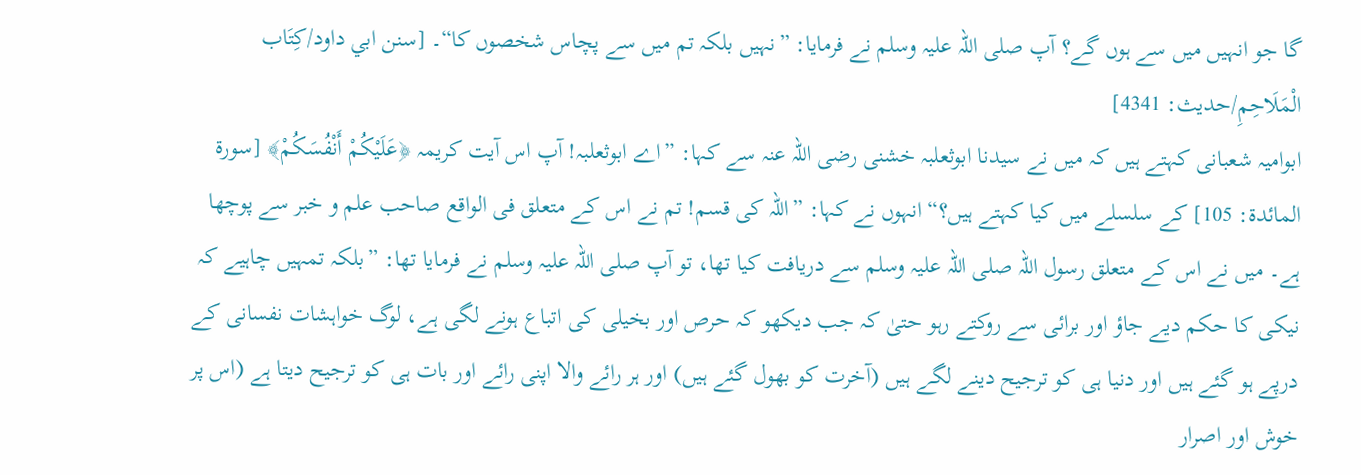گا جو انہیں میں سے ہوں گے؟ آپ صلی اللہ علیہ وسلم نے فرمایا: ”نہیں بلکہ تم میں سے پچاس شخصوں کا“۔ [سنن ابي داود/كِتَاب الْمَلَاحِمِ/حدیث: 4341]
ابوامیہ شعبانی کہتے ہیں کہ میں نے سیدنا ابوثعلبہ خشنی رضی اللہ عنہ سے کہا: ”اے ابوثعلبہ! آپ اس آیت کریمہ ﴿عَلَيْكُمْ أَنْفُسَكُمْ﴾ [سورة المائدة: 105] کے سلسلے میں کیا کہتے ہیں؟“ انہوں نے کہا: ”اللہ کی قسم! تم نے اس کے متعلق فی الواقع صاحب علم و خبر سے پوچھا ہے۔ میں نے اس کے متعلق رسول اللہ صلی اللہ علیہ وسلم سے دریافت کیا تھا، تو آپ صلی اللہ علیہ وسلم نے فرمایا تھا: ”بلکہ تمہیں چاہیے کہ نیکی کا حکم دیے جاؤ اور برائی سے روکتے رہو حتیٰ کہ جب دیکھو کہ حرص اور بخیلی کی اتباع ہونے لگی ہے، لوگ خواہشات نفسانی کے درپے ہو گئے ہیں اور دنیا ہی کو ترجیح دینے لگے ہیں (آخرت کو بھول گئے ہیں) اور ہر رائے والا اپنی رائے اور بات ہی کو ترجیح دیتا ہے (اس پر خوش اور اصرار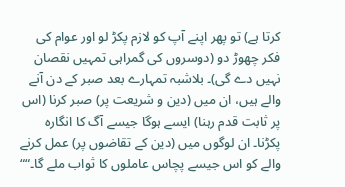کرتا ہے) تو پھر اپنے آپ کو لازم پکڑ لو اور عوام کی فکر چھوڑ دو (دوسروں کی گمراہی تمہیں نقصان نہیں دے گی)۔ بلاشبہ تمہارے بعد صبر کے دن آنے والے ہیں، ان میں (دین و شریعت پر) صبر کرنا (اس پر ثابت قدم رہنا) ایسے ہوگا جیسے آگ کا انگارہ پکڑنا۔ ان لوگوں میں (دین کے تقاضوں پر) عمل کرنے والے کو اس جیسے پچاس عاملوں کا ثواب ملے گا۔““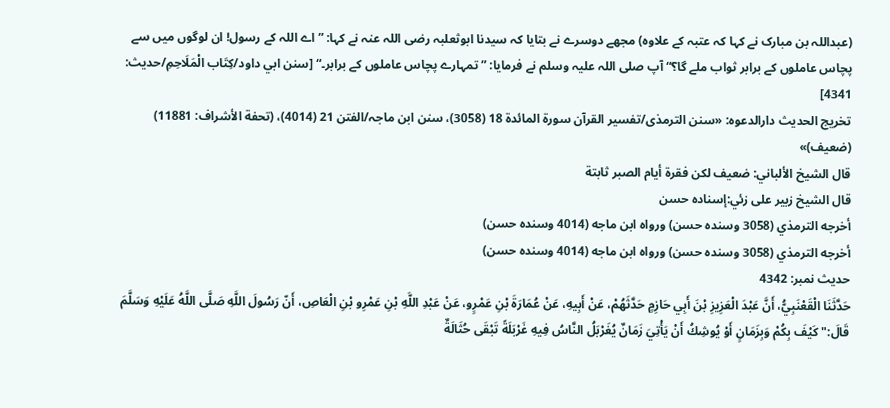(عبداللہ بن مبارک نے کہا کہ عتبہ کے علاوہ) مجھے دوسرے نے بتایا کہ سیدنا ابوثعلبہ رضی اللہ عنہ نے کہا: ”اے اللہ کے رسول! ان لوگوں میں سے پچاس عاملوں کے برابر ثواب ملے گا؟“ آپ صلی اللہ علیہ وسلم نے فرمایا: ”تمہارے پچاس عاملوں کے برابر۔“ [سنن ابي داود/كِتَاب الْمَلَاحِمِ/حدیث: 4341]
تخریج الحدیث دارالدعوہ: «سنن الترمذی/تفسیر القرآن سورة المائدة 18 (3058)، سنن ابن ماجہ/الفتن 21 (4014)، (تحفة الأشراف: 11881) (ضعیف)»
قال الشيخ الألباني: ضعيف لكن فقرة أيام الصبر ثابتة
قال الشيخ زبير على زئي:إسناده حسن
أخرجه الترمذي (3058 وسنده حسن) ورواه ابن ماجه (4014 وسنده حسن)
أخرجه الترمذي (3058 وسنده حسن) ورواه ابن ماجه (4014 وسنده حسن)
حدیث نمبر: 4342
حَدَّثَنَا الْقَعْنَبِيُّ، أَنَّ عَبْدَ الْعَزِيزِ بْنَ أَبِي حَازِمٍ حَدَّثَهُمْ، عَنْ أَبِيهِ، عَنْ عُمَارَةَ بْنِ عَمْرٍو، عَنْ عَبْدِ اللَّهِ بْنِ عَمْرِو بْنِ الْعَاصِ، أَنّ رَسُولَ اللَّهِ صَلَّى اللَّهُ عَلَيْهِ وَسَلَّمَ قَالَ:" كَيْفَ بِكُمْ وَبِزَمَانٍ أَوْ يُوشِكُ أَنْ يَأْتِيَ زَمَانٌ يُغَرْبَلُ النَّاسُ فِيهِ غَرْبَلَةً تَبْقَى حُثَالَةٌ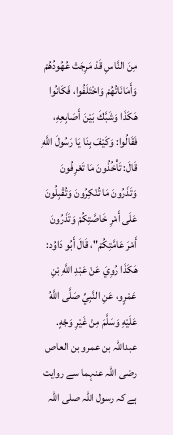مِنَ النَّاسِ قَدْ مَرِجَتْ عُهُودُهُمْ وَأَمَانَاتُهُمْ وَاخْتَلَفُوا، فَكَانُوا هَكَذَا وَشَبَّكَ بَيْنَ أَصَابِعِهِ، فَقَالُوا: وَكَيْفَ بِنَا يَا رَسُولَ اللَّهِ قَالَ: تَأْخُذُونَ مَا تَعْرِفُونَ وَتَذَرُونَ مَا تُنْكِرُونَ وَتُقْبِلُونَ عَلَى أَمْرِ خَاصَّتِكُمْ وَتَذَرُونَ أَمْرَ عَامَّتِكُمْ"، قَالَ أَبُو دَاوُد: هَكَذَا رُوِيَ عَنْ عَبْدِ اللَّهِ بْنِ عَمْرٍو، عَنِ النَّبِيِّ صَلَّى اللَّهُ عَلَيْهِ وَسَلَّمَ مِنْ غَيْرِ وَجْهٍ.
عبداللہ بن عمرو بن العاص رضی اللہ عنہما سے روایت ہے کہ رسول اللہ صلی اللہ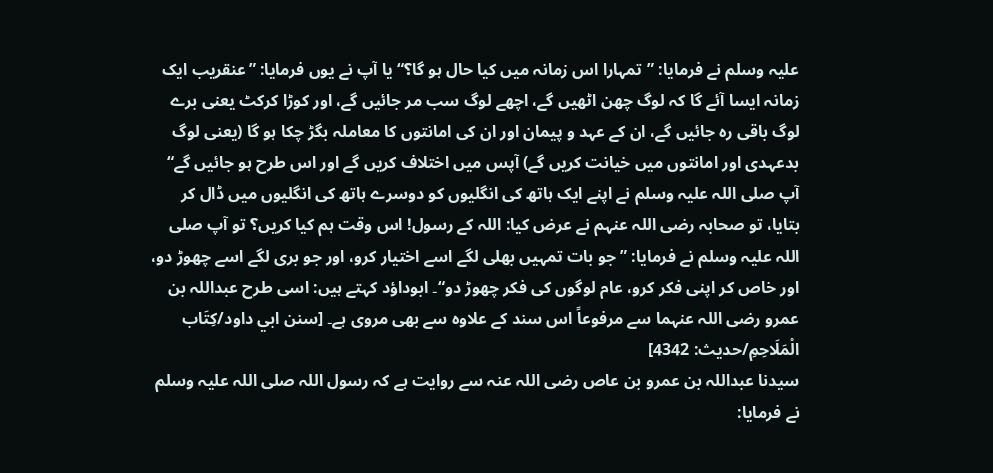علیہ وسلم نے فرمایا: ”تمہارا اس زمانہ میں کیا حال ہو گا؟“ یا آپ نے یوں فرمایا: ”عنقریب ایک زمانہ ایسا آئے گا کہ لوگ چھن اٹھیں گے، اچھے لوگ سب مر جائیں گے، اور کوڑا کرکٹ یعنی برے لوگ باقی رہ جائیں گے، ان کے عہد و پیمان اور ان کی امانتوں کا معاملہ بگڑ چکا ہو گا (یعنی لوگ بدعہدی اور امانتوں میں خیانت کریں گے) آپس میں اختلاف کریں گے اور اس طرح ہو جائیں گے“ آپ صلی اللہ علیہ وسلم نے اپنے ایک ہاتھ کی انگلیوں کو دوسرے ہاتھ کی انگلیوں میں ڈال کر بتایا، تو صحابہ رضی اللہ عنہم نے عرض کیا: اللہ کے رسول! اس وقت ہم کیا کریں؟ تو آپ صلی اللہ علیہ وسلم نے فرمایا: ”جو بات تمہیں بھلی لگے اسے اختیار کرو، اور جو بری لگے اسے چھوڑ دو، اور خاص کر اپنی فکر کرو، عام لوگوں کی فکر چھوڑ دو“۔ ابوداؤد کہتے ہیں: اسی طرح عبداللہ بن عمرو رضی اللہ عنہما سے مرفوعاً اس سند کے علاوہ سے بھی مروی ہے۔ [سنن ابي داود/كِتَاب الْمَلَاحِمِ/حدیث: 4342]
سیدنا عبداللہ بن عمرو بن عاص رضی اللہ عنہ سے روایت ہے کہ رسول اللہ صلی اللہ علیہ وسلم نے فرمایا: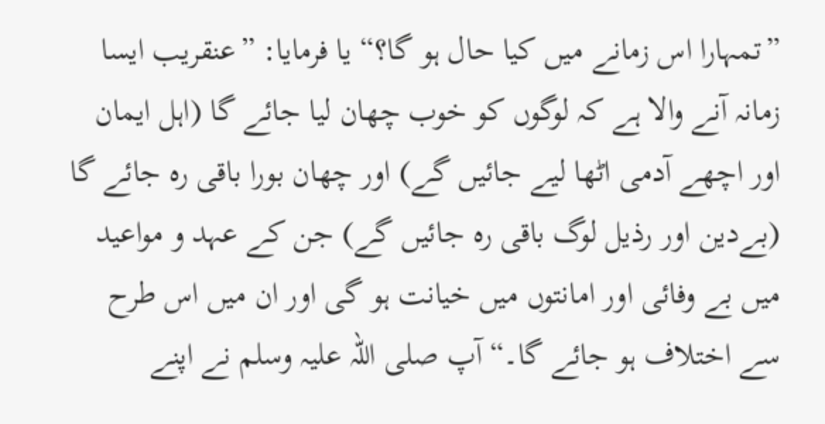”تمہارا اس زمانے میں کیا حال ہو گا؟“ یا فرمایا: ”عنقریب ایسا زمانہ آنے والا ہے کہ لوگوں کو خوب چھان لیا جائے گا (اہل ایمان اور اچھے آدمی اٹھا لیے جائیں گے) اور چھان بورا باقی رہ جائے گا (بےدین اور رذیل لوگ باقی رہ جائیں گے) جن کے عہد و مواعید میں بے وفائی اور امانتوں میں خیانت ہو گی اور ان میں اس طرح سے اختلاف ہو جائے گا۔“ آپ صلی اللہ علیہ وسلم نے اپنے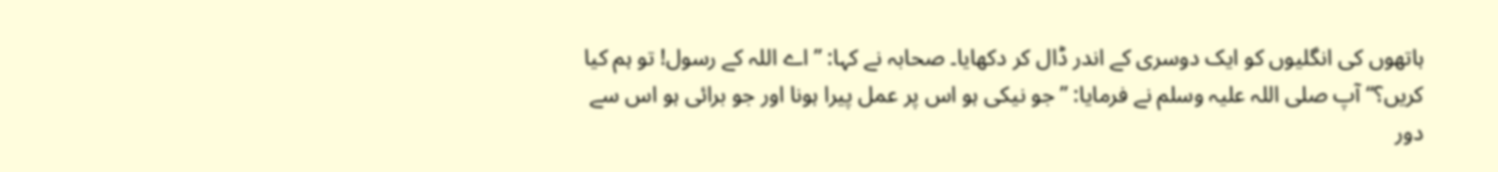ہاتھوں کی انگلیوں کو ایک دوسری کے اندر ڈال کر دکھایا۔ صحابہ نے کہا: ”اے اللہ کے رسول! تو ہم کیا کریں؟“ آپ صلی اللہ علیہ وسلم نے فرمایا: ”جو نیکی ہو اس پر عمل پیرا ہونا اور جو برائی ہو اس سے دور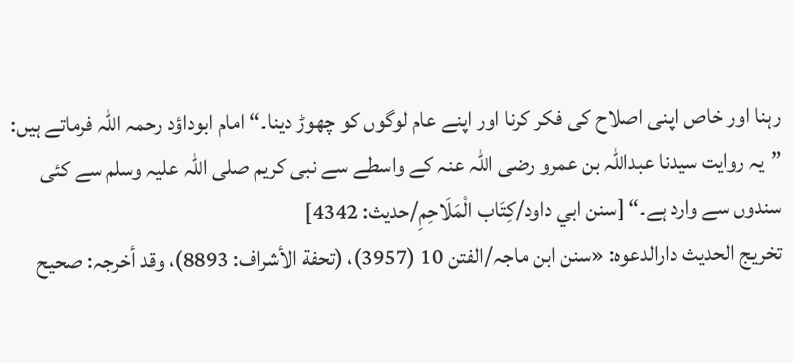رہنا اور خاص اپنی اصلاح کی فکر کرنا اور اپنے عام لوگوں کو چھوڑ دینا۔“ امام ابوداؤد رحمہ اللہ فرماتے ہیں: ”یہ روایت سیدنا عبداللہ بن عمرو رضی اللہ عنہ کے واسطے سے نبی کریم صلی اللہ علیہ وسلم سے کئی سندوں سے وارد ہے۔“ [سنن ابي داود/كِتَاب الْمَلَاحِمِ/حدیث: 4342]
تخریج الحدیث دارالدعوہ: «سنن ابن ماجہ/الفتن 10 (3957)، (تحفة الأشراف: 8893)، وقد أخرجہ: صحیح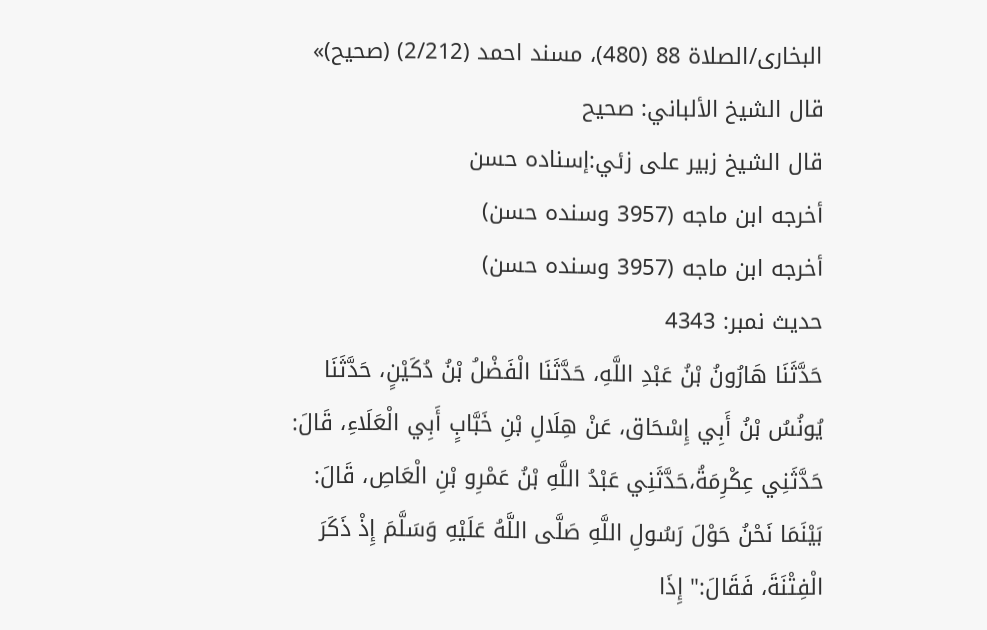البخاری/الصلاة 88 (480)، مسند احمد (2/212) (صحیح)»
قال الشيخ الألباني: صحيح
قال الشيخ زبير على زئي:إسناده حسن
أخرجه ابن ماجه (3957 وسنده حسن)
أخرجه ابن ماجه (3957 وسنده حسن)
حدیث نمبر: 4343
حَدَّثَنَا هَارُونُ بْنُ عَبْدِ اللَّهِ، حَدَّثَنَا الْفَضْلُ بْنُ دُكَيْنٍ، حَدَّثَنَا يُونُسُ بْنُ أَبِي إِسْحَاق، عَنْ هِلَالِ بْنِ خَبَّابٍ أَبِي الْعَلَاءِ، قَالَ: حَدَّثَنِي عِكْرِمَةُ،حَدَّثَنِي عَبْدُ اللَّهِ بْنُ عَمْرِو بْنِ الْعَاصِ، قَالَ: بَيْنَمَا نَحْنُ حَوْلَ رَسُولِ اللَّهِ صَلَّى اللَّهُ عَلَيْهِ وَسَلَّمَ إِذْ ذَكَرَ الْفِتْنَةَ، فَقَالَ:" إِذَا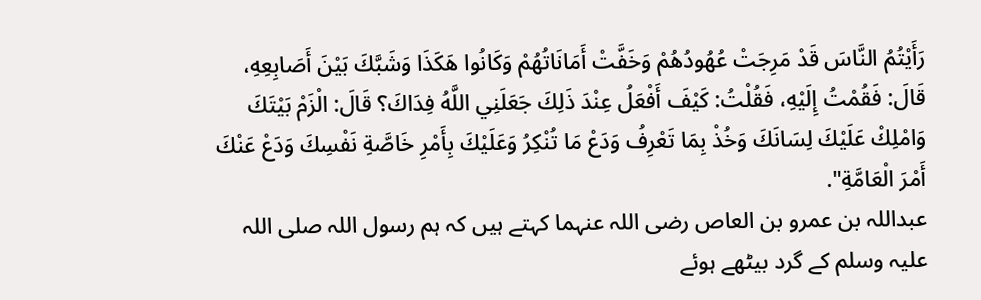رَأَيْتُمُ النَّاسَ قَدْ مَرِجَتْ عُهُودُهُمْ وَخَفَّتْ أَمَانَاتُهُمْ وَكَانُوا هَكَذَا وَشَبَّكَ بَيْنَ أَصَابِعِهِ، قَالَ: فَقُمْتُ إِلَيْهِ، فَقُلْتُ: كَيْفَ أَفْعَلُ عِنْدَ ذَلِكَ جَعَلَنِي اللَّهُ فِدَاكَ؟ قَالَ: الْزَمْ بَيْتَكَ وَامْلِكْ عَلَيْكَ لِسَانَكَ وَخُذْ بِمَا تَعْرِفُ وَدَعْ مَا تُنْكِرُ وَعَلَيْكَ بِأَمْرِ خَاصَّةِ نَفْسِكَ وَدَعْ عَنْكَ أَمْرَ الْعَامَّةِ".
عبداللہ بن عمرو بن العاص رضی اللہ عنہما کہتے ہیں کہ ہم رسول اللہ صلی اللہ علیہ وسلم کے گرد بیٹھے ہوئے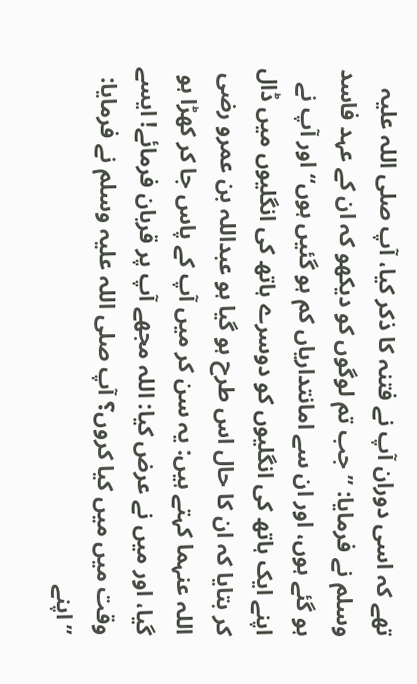تھے کہ اسی دوران آپ نے فتنہ کا ذکر کیا، آپ صلی اللہ علیہ وسلم نے فرمایا: ”جب تم لوگوں کو دیکھو کہ ان کے عہد فاسد ہو گئے ہوں، اور ان سے امانتداریاں کم ہو گئیں ہوں“ اور آپ نے اپنے ایک ہاتھ کی انگلیوں کو دوسرے ہاتھ کی انگلیوں میں ڈال کر بتایا کہ ان کا حال اس طرح ہو گیا ہو عبداللہ بن عمرو رضی اللہ عنہما کہتے ہیں: یہ سن کر میں آپ کے پاس جا کر کھڑا ہو گیا، اور میں نے عرض کیا: اللہ مجھے آپ پر قربان فرمائے! ایسے وقت میں میں کیا کروں؟ آپ صلی اللہ علیہ وسلم نے فرمایا: ”اپنے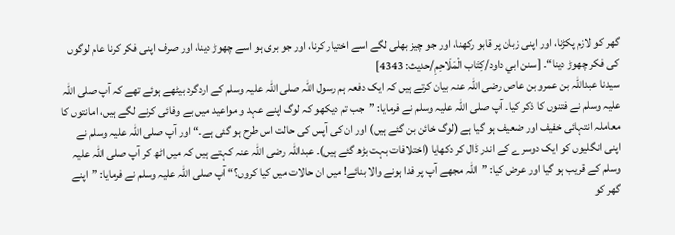گھر کو لازم پکڑنا، اور اپنی زبان پر قابو رکھنا، اور جو چیز بھلی لگے اسے اختیار کرنا، اور جو بری ہو اسے چھوڑ دینا، اور صرف اپنی فکر کرنا عام لوگوں کی فکر چھوڑ دینا“۔ [سنن ابي داود/كِتَاب الْمَلَاحِمِ/حدیث: 4343]
سیدنا عبداللہ بن عمرو بن عاص رضی اللہ عنہ بیان کرتے ہیں کہ ایک دفعہ ہم رسول اللہ صلی اللہ علیہ وسلم کے اردگرد بیٹھے ہوئے تھے کہ آپ صلی اللہ علیہ وسلم نے فتنوں کا ذکر کیا۔ آپ صلی اللہ علیہ وسلم نے فرمایا: ”جب تم دیکھو کہ لوگ اپنے عہد و مواعید میں بے وفائی کرنے لگے ہیں، امانتوں کا معاملہ انتہائی خفیف اور ضعیف ہو گیا ہے (لوگ خائن بن گئے ہیں) اور ان کی آپس کی حالت اس طرح ہو گئی ہے۔“ اور آپ صلی اللہ علیہ وسلم نے اپنی انگلیوں کو ایک دوسرے کے اندر ڈال کر دکھایا (اختلافات بہت بڑھ گئے ہیں)۔ عبداللہ رضی اللہ عنہ کہتے ہیں کہ میں اٹھ کر آپ صلی اللہ علیہ وسلم کے قریب ہو گیا اور عرض کیا: ”اللہ مجھے آپ پر فدا ہونے والا بنائے! میں ان حالات میں کیا کروں؟“ آپ صلی اللہ علیہ وسلم نے فرمایا: ”اپنے گھر کو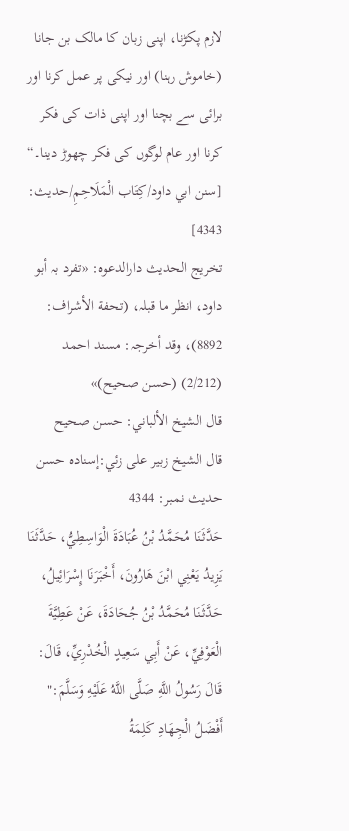لازم پکڑنا، اپنی زبان کا مالک بن جانا (خاموش رہنا) اور نیکی پر عمل کرنا اور برائی سے بچنا اور اپنی ذات کی فکر کرنا اور عام لوگوں کی فکر چھوڑ دینا۔“ [سنن ابي داود/كِتَاب الْمَلَاحِمِ/حدیث: 4343]
تخریج الحدیث دارالدعوہ: «تفرد بہ أبو داود، انظر ما قبلہ، (تحفة الأشراف: 8892)، وقد أخرجہ: مسند احمد (2/212) (حسن صحیح)»
قال الشيخ الألباني: حسن صحيح
قال الشيخ زبير على زئي:إسناده حسن
حدیث نمبر: 4344
حَدَّثَنَا مُحَمَّدُ بْنُ عُبَادَةَ الْوَاسِطِيُّ، حَدَّثَنَا يَزِيدُ يَعْنِي ابْنَ هَارُونَ، أَخْبَرَنَا إِسْرَائِيلُ، حَدَّثَنَا مُحَمَّدُ بْنُ جُحَادَةَ، عَنْ عَطِيَّةَ الْعَوْفِيِّ، عَنْ أَبِي سَعِيدٍ الْخُدْرِيِّ، قَالَ: قَالَ رَسُولُ اللَّهِ صَلَّى اللَّهُ عَلَيْهِ وَسَلَّمَ:" أَفْضَلُ الْجِهَادِ كَلِمَةُ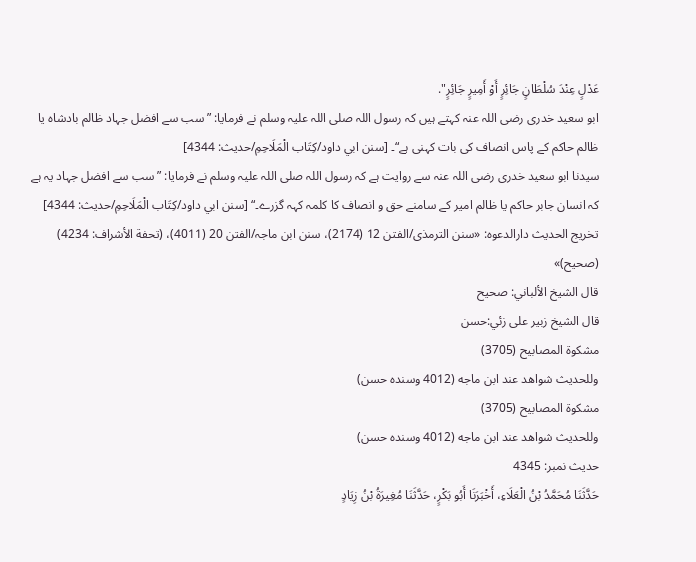عَدْلٍ عِنْدَ سُلْطَانٍ جَائِرٍ أَوْ أَمِيرٍ جَائِرٍ".
ابو سعید خدری رضی اللہ عنہ کہتے ہیں کہ رسول اللہ صلی اللہ علیہ وسلم نے فرمایا: ”سب سے افضل جہاد ظالم بادشاہ یا ظالم حاکم کے پاس انصاف کی بات کہنی ہے“۔ [سنن ابي داود/كِتَاب الْمَلَاحِمِ/حدیث: 4344]
سیدنا ابو سعید خدری رضی اللہ عنہ سے روایت ہے کہ رسول اللہ صلی اللہ علیہ وسلم نے فرمایا: ”سب سے افضل جہاد یہ ہے کہ انسان جابر حاکم یا ظالم امیر کے سامنے حق و انصاف کا کلمہ کہہ گزرے۔“ [سنن ابي داود/كِتَاب الْمَلَاحِمِ/حدیث: 4344]
تخریج الحدیث دارالدعوہ: «سنن الترمذی/الفتن 12 (2174)، سنن ابن ماجہ/الفتن 20 (4011)، (تحفة الأشراف: 4234) (صحیح)»
قال الشيخ الألباني: صحيح
قال الشيخ زبير على زئي:حسن
مشكوة المصابيح (3705)
وللحديث شواھد عند ابن ماجه (4012 وسنده حسن)
مشكوة المصابيح (3705)
وللحديث شواھد عند ابن ماجه (4012 وسنده حسن)
حدیث نمبر: 4345
حَدَّثَنَا مُحَمَّدُ بْنُ الْعَلَاءِ، أَخْبَرَنَا أَبُو بَكْرٍ، حَدَّثَنَا مُغِيرَةُ بْنُ زِيَادٍ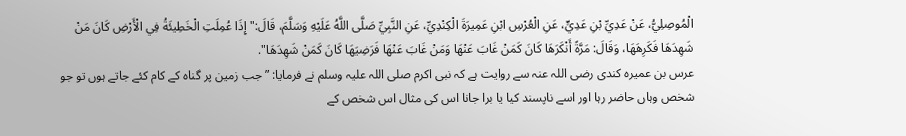الْمُوصِلِيُّ، عَنْ عَدِيِّ بْنِ عَدِيٍّ، عَنِ الْعُرْسِ ابْنِ عَمِيرَةَ الْكِنْدِيِّ، عَنِ النَّبِيِّ صَلَّى اللَّهُ عَلَيْهِ وَسَلَّمَ، قَالَ:" إِذَا عُمِلَتِ الْخَطِيئَةُ فِي الْأَرْضِ كَانَ مَنْ شَهِدَهَا فَكَرِهَهَا، وَقَالَ: مَرَّةً أَنْكَرَهَا كَانَ كَمَنْ غَابَ عَنْهَا وَمَنْ غَابَ عَنْهَا فَرَضِيَهَا كَانَ كَمَنْ شَهِدَهَا".
عرس بن عمیرہ کندی رضی اللہ عنہ سے روایت ہے کہ نبی اکرم صلی اللہ علیہ وسلم نے فرمایا: ”جب زمین پر گناہ کے کام کئے جاتے ہوں تو جو شخص وہاں حاضر رہا اور اسے ناپسند کیا یا برا جانا اس کی مثال اس شخص کے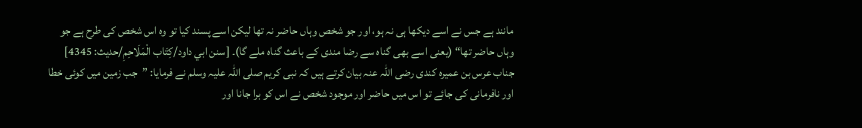مانند ہے جس نے اسے دیکھا ہی نہ ہو، اور جو شخص وہاں حاضر نہ تھا لیکن اسے پسند کیا تو وہ اس شخص کی طرح ہے جو وہاں حاضر تھا“ (یعنی اسے بھی گناہ سے رضا مندی کے باعث گناہ ملے گا)۔ [سنن ابي داود/كِتَاب الْمَلَاحِمِ/حدیث: 4345]
جناب عرس بن عمیرہ کندی رضی اللہ عنہ بیان کرتے ہیں کہ نبی کریم صلی اللہ علیہ وسلم نے فرمایا: ”جب زمین میں کوئی خطا اور نافرمانی کی جائے تو اس میں حاضر اور موجود شخص نے اس کو برا جانا اور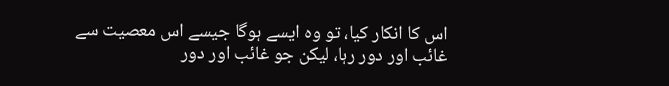اس کا انکار کیا، تو وہ ایسے ہوگا جیسے اس معصیت سے غائب اور دور رہا، لیکن جو غائب اور دور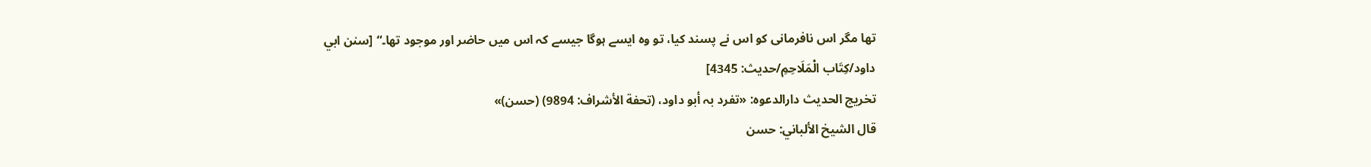تھا مگر اس نافرمانی کو اس نے پسند کیا، تو وہ ایسے ہوگا جیسے کہ اس میں حاضر اور موجود تھا۔“ [سنن ابي داود/كِتَاب الْمَلَاحِمِ/حدیث: 4345]
تخریج الحدیث دارالدعوہ: «تفرد بہ أبو داود، (تحفة الأشراف: 9894) (حسن)»
قال الشيخ الألباني: حسن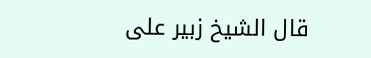قال الشيخ زبير على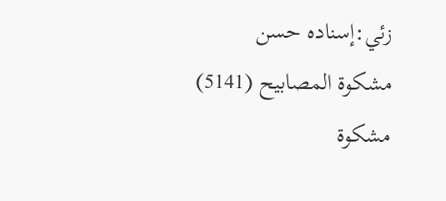زئي:إسناده حسن
مشكوة المصابيح (5141)
مشكوة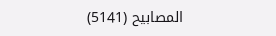المصابيح (5141)